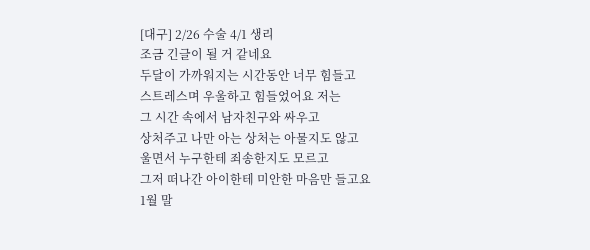[대구] 2/26 수술 4/1 생리
조금 긴글이 될 거 같네요
두달이 가까워지는 시간동안 너무 힘들고
스트레스며 우울하고 힘들었어요 저는
그 시간 속에서 남자친구와 싸우고
상처주고 나만 아는 상처는 아물지도 않고
울면서 누구한테 죄송한지도 모르고
그저 떠나간 아이한테 미안한 마음만 들고요
1월 말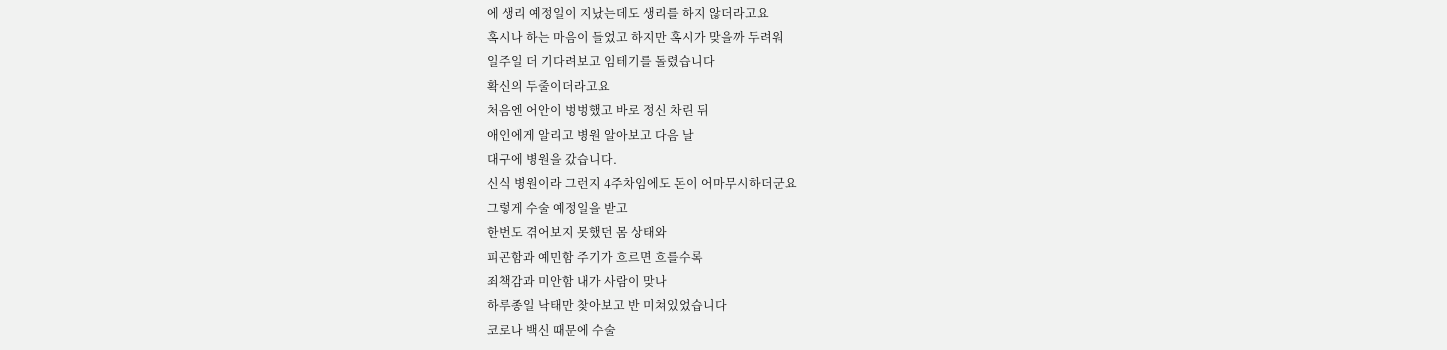에 생리 예정일이 지났는데도 생리를 하지 않더라고요
혹시나 하는 마음이 들었고 하지만 혹시가 맞을까 두려워
일주일 더 기다려보고 임테기를 돌렸습니다
확신의 두줄이더라고요
처음엔 어안이 벙벙했고 바로 정신 차린 뒤
애인에게 알리고 병원 알아보고 다음 날
대구에 병원을 갔습니다.
신식 병원이라 그런지 4주차임에도 돈이 어마무시하더군요
그렇게 수술 예정일을 받고
한번도 겪어보지 못했던 몸 상태와
피곤함과 예민함 주기가 흐르면 흐를수록
죄책감과 미안함 내가 사람이 맞나
하루종일 낙태만 찾아보고 반 미쳐있었습니다
코로나 백신 때문에 수술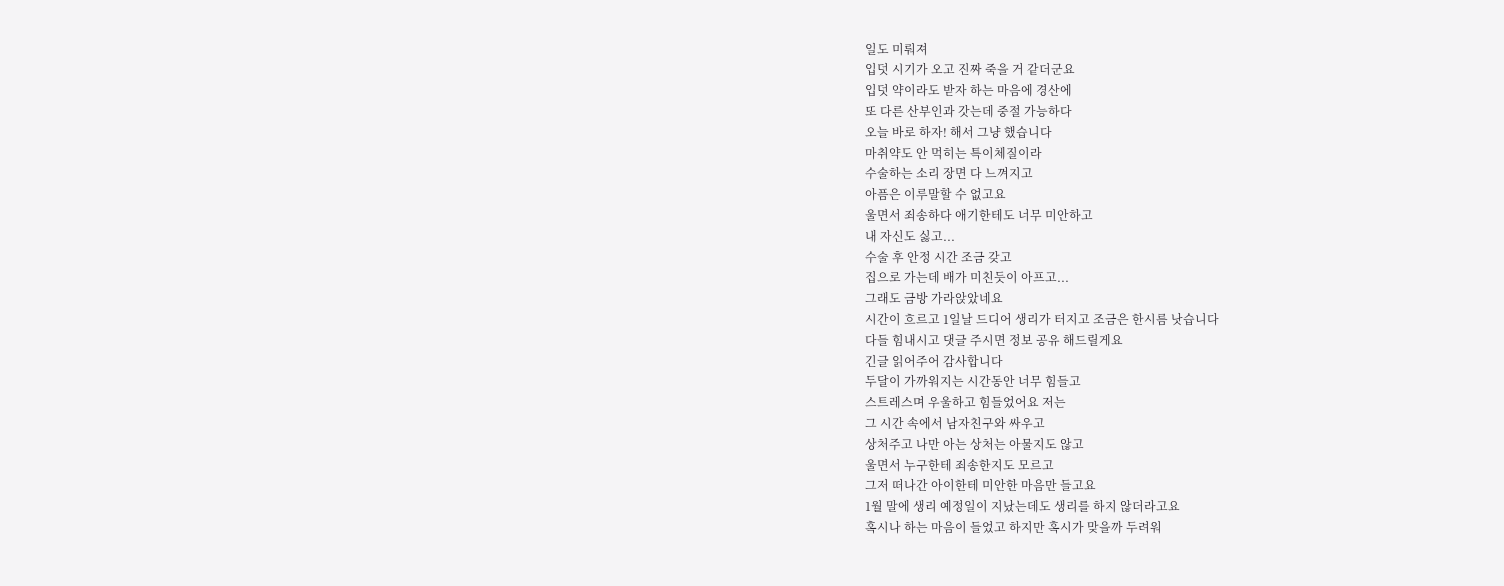일도 미뤄져
입덧 시기가 오고 진짜 죽을 거 같더군요
입덧 약이라도 받자 하는 마음에 경산에
또 다른 산부인과 갓는데 중절 가능하다
오늘 바로 하자! 해서 그냥 했습니다
마취약도 안 먹히는 특이체질이라
수술하는 소리 장면 다 느껴지고
아픔은 이루말할 수 없고요
울면서 죄송하다 애기한테도 너무 미안하고
내 자신도 싫고...
수술 후 안정 시간 조금 갖고
집으로 가는데 배가 미친듯이 아프고...
그래도 금방 가라앉았네요
시간이 흐르고 1일날 드디어 생리가 터지고 조금은 한시름 낫습니다
다들 힘내시고 댓글 주시면 정보 공유 해드릴게요
긴글 읽어주어 감사합니다
두달이 가까워지는 시간동안 너무 힘들고
스트레스며 우울하고 힘들었어요 저는
그 시간 속에서 남자친구와 싸우고
상처주고 나만 아는 상처는 아물지도 않고
울면서 누구한테 죄송한지도 모르고
그저 떠나간 아이한테 미안한 마음만 들고요
1월 말에 생리 예정일이 지났는데도 생리를 하지 않더라고요
혹시나 하는 마음이 들었고 하지만 혹시가 맞을까 두려워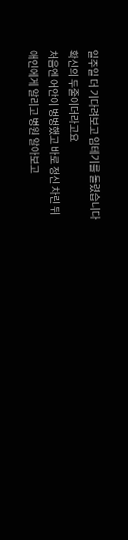일주일 더 기다려보고 임테기를 돌렸습니다
확신의 두줄이더라고요
처음엔 어안이 벙벙했고 바로 정신 차린 뒤
애인에게 알리고 병원 알아보고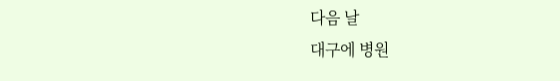다음 날
대구에 병원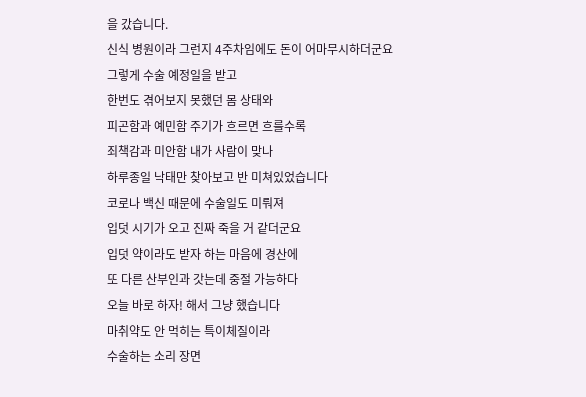을 갔습니다.
신식 병원이라 그런지 4주차임에도 돈이 어마무시하더군요
그렇게 수술 예정일을 받고
한번도 겪어보지 못했던 몸 상태와
피곤함과 예민함 주기가 흐르면 흐를수록
죄책감과 미안함 내가 사람이 맞나
하루종일 낙태만 찾아보고 반 미쳐있었습니다
코로나 백신 때문에 수술일도 미뤄져
입덧 시기가 오고 진짜 죽을 거 같더군요
입덧 약이라도 받자 하는 마음에 경산에
또 다른 산부인과 갓는데 중절 가능하다
오늘 바로 하자! 해서 그냥 했습니다
마취약도 안 먹히는 특이체질이라
수술하는 소리 장면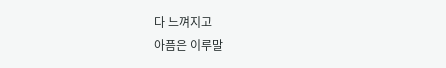다 느껴지고
아픔은 이루말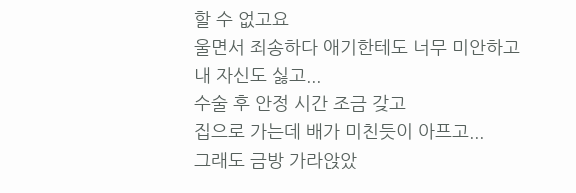할 수 없고요
울면서 죄송하다 애기한테도 너무 미안하고
내 자신도 싫고...
수술 후 안정 시간 조금 갖고
집으로 가는데 배가 미친듯이 아프고...
그래도 금방 가라앉았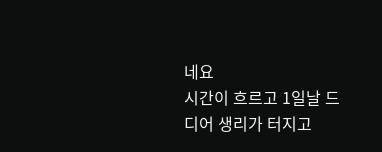네요
시간이 흐르고 1일날 드디어 생리가 터지고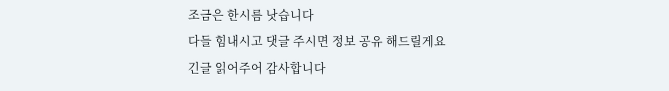조금은 한시름 낫습니다
다들 힘내시고 댓글 주시면 정보 공유 해드릴게요
긴글 읽어주어 감사합니다